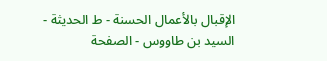الإقبال بالأعمال الحسنة - ط الحديثة - السيد بن طاووس - الصفحة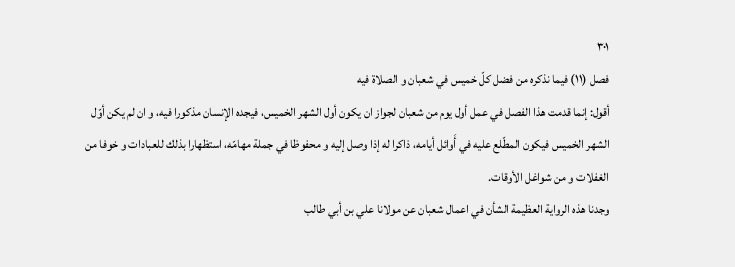٣٠١
فصل (١١) فيما نذكره من فضل كلّ خميس في شعبان و الصلاة فيه
أقول: إنما قدمت هذا الفصل في عمل أول يوم من شعبان لجواز ان يكون أول الشهر الخميس، فيجده الإنسان مذكورا فيه، و ان لم يكن أوّل الشهر الخميس فيكون المطّلع عليه في أَوائل أيامه، ذاكرا له إذا وصل إليه و محفوظا في جملة مهامّه، استظهارا بذلك للعبادات و خوفا من الغفلات و من شواغل الأوقات.
وجدنا هذه الرواية العظيمة الشأن في اعمال شعبان عن مولانا علي بن أبي طالب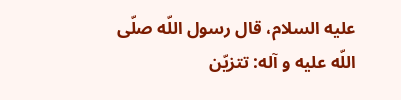عليه السلام، قال رسول اللّه صلّى اللّه عليه و آله: تتزيّن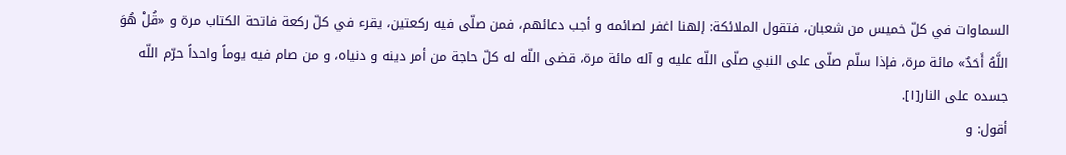السماوات في كلّ خميس من شعبان، فتقول الملائكة: إلهنا اغفر لصائمه و أجب دعائهم، فمن صلّى فيه ركعتين، يقرء في كلّ ركعة فاتحة الكتاب مرة و «قُلْ هُوَ اللَّهُ أَحَدٌ» مائة مرة، فإذا سلّم صلّى على النبي صلّى اللّه عليه و آله مائة مرة، قضى اللّه له كلّ حاجة من أمر دينه و دنياه، و من صام فيه يوماً واحداً حرّم اللّه جسده على النار[١].
أقول: و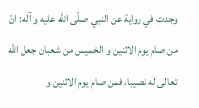وجدت في رواية عن النبي صلّى اللّه عليه و آله: انّ من صام يوم الاثنين و الخميس من شعبان جعل اللّه تعالى له نصيبا، فمن صام يوم الاثنين و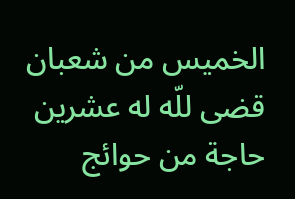الخميس من شعبان قضى للّه له عشرين حاجة من حوائج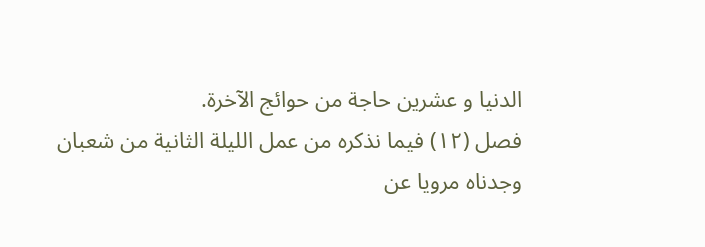الدنيا و عشرين حاجة من حوائج الآخرة.
فصل (١٢) فيما نذكره من عمل الليلة الثانية من شعبان
وجدناه مرويا عن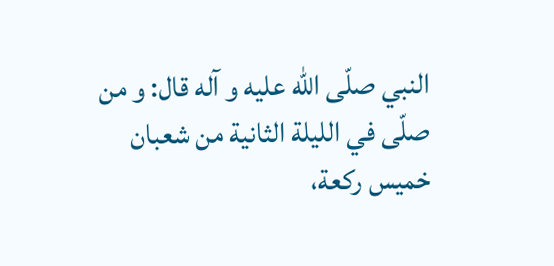النبي صلّى اللّه عليه و آله قال: و من صلّى في الليلة الثانية من شعبان خميس ركعة،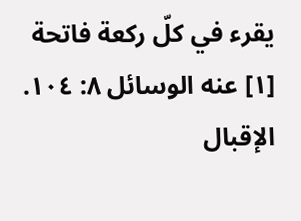يقرء في كلّ ركعة فاتحة
[١] عنه الوسائل ٨: ١٠٤. الإقبال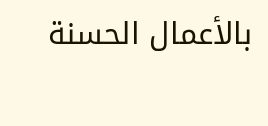بالأعمال الحسنة